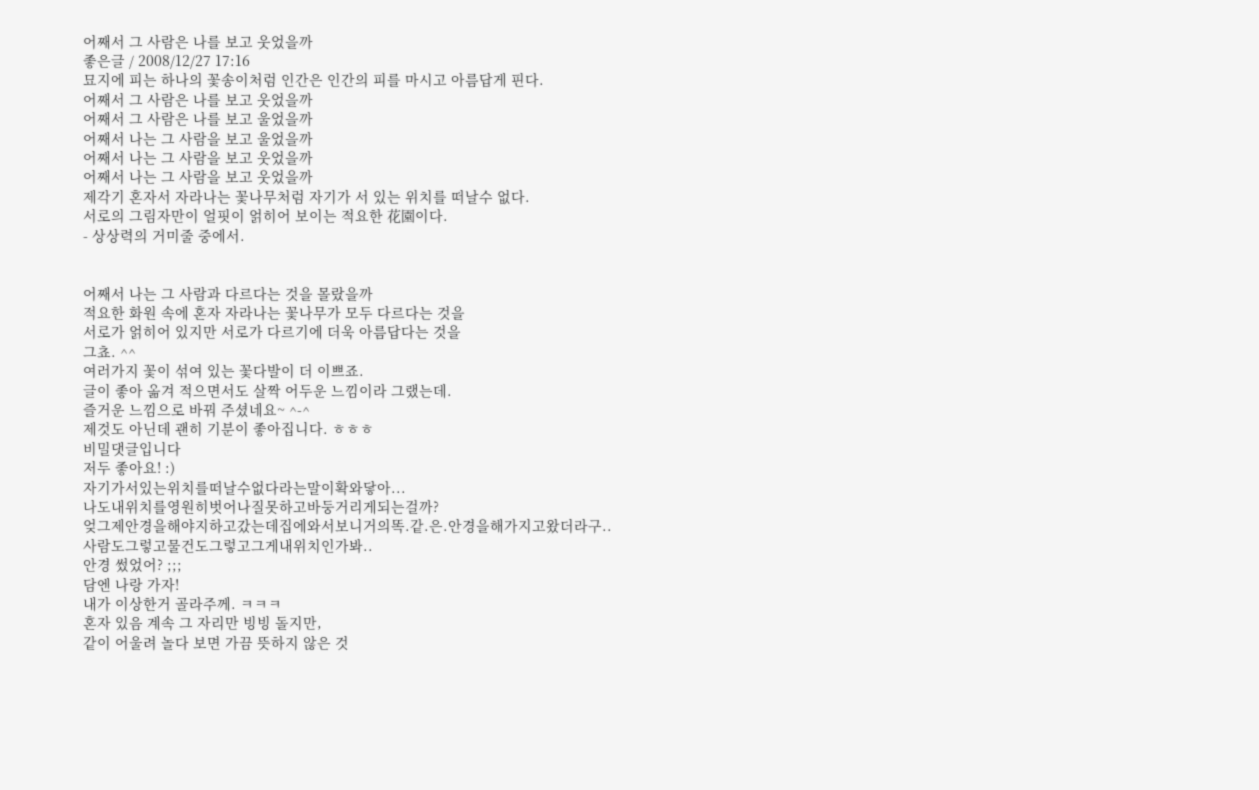어째서 그 사람은 나를 보고 웃었을까
좋은글 / 2008/12/27 17:16
묘지에 피는 하나의 꽃송이처럼 인간은 인간의 피를 마시고 아름답게 핀다.
어째서 그 사람은 나를 보고 웃었을까
어째서 그 사람은 나를 보고 울었을까
어째서 나는 그 사람을 보고 울었을까
어째서 나는 그 사람을 보고 웃었을까
어째서 나는 그 사람을 보고 웃었을까
제각기 혼자서 자라나는 꽃나무처럼 자기가 서 있는 위치를 떠날수 없다.
서로의 그림자만이 얼핏이 얽히어 보이는 적요한 花園이다.
- 상상력의 거미줄 중에서.


어째서 나는 그 사람과 다르다는 것을 몰랐을까
적요한 화원 속에 혼자 자라나는 꽃나무가 모두 다르다는 것을
서로가 얽히어 있지만 서로가 다르기에 더욱 아름답다는 것을
그쵸. ^^
여러가지 꽃이 섞여 있는 꽃다발이 더 이쁘죠.
글이 좋아 옮겨 적으면서도 살짝 어두운 느낌이라 그랬는데.
즐거운 느낌으로 바꿔 주셨네요~ ^-^
제것도 아닌데 괜히 기분이 좋아집니다. ㅎㅎㅎ
비밀댓글입니다
저두 좋아요! :)
자기가서있는위치를떠날수없다라는말이확와닿아...
나도내위치를영원히벗어나질못하고바둥거리게되는걸까?
엊그제안경을해야지하고갔는데집에와서보니거의똑.같.은.안경을해가지고왔더라구..
사람도그렇고물건도그렇고그게내위치인가봐..
안경 썼었어? ;;;
담엔 나랑 가자!
내가 이상한거 골라주께. ㅋㅋㅋ
혼자 있음 계속 그 자리만 빙빙 돌지만,
같이 어울려 놀다 보면 가끔 뜻하지 않은 것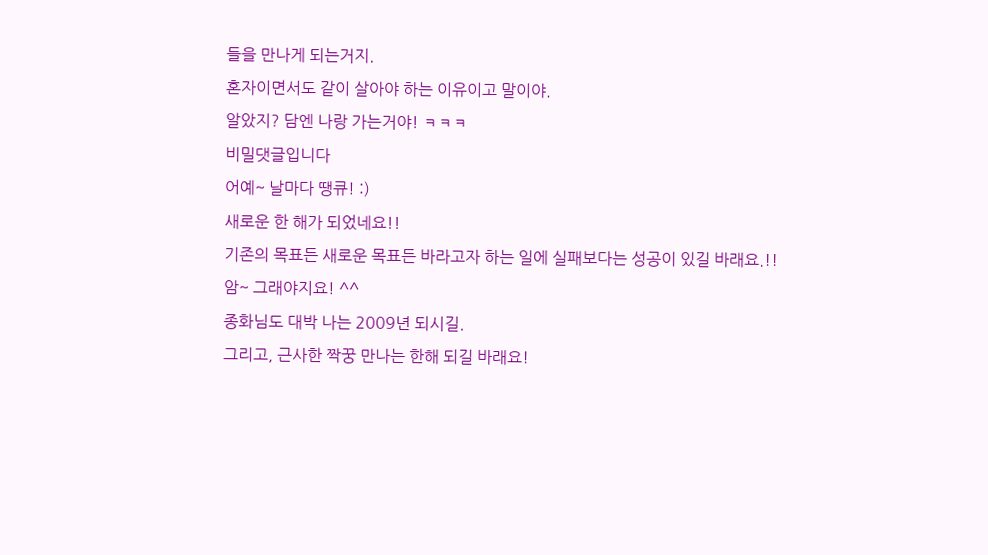들을 만나게 되는거지.
혼자이면서도 같이 살아야 하는 이유이고 말이야.
알았지? 담엔 나랑 가는거야! ㅋㅋㅋ
비밀댓글입니다
어예~ 날마다 땡큐! :)
새로운 한 해가 되었네요!!
기존의 목표든 새로운 목표든 바라고자 하는 일에 실패보다는 성공이 있길 바래요.!!
암~ 그래야지요! ^^
종화님도 대박 나는 2009년 되시길.
그리고, 근사한 짝꿍 만나는 한해 되길 바래요!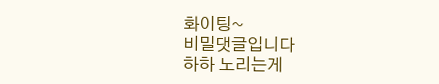화이팅~
비밀댓글입니다
하하 노리는게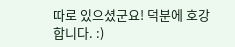따로 있으셨군요! 덕분에 호강합니다. :)